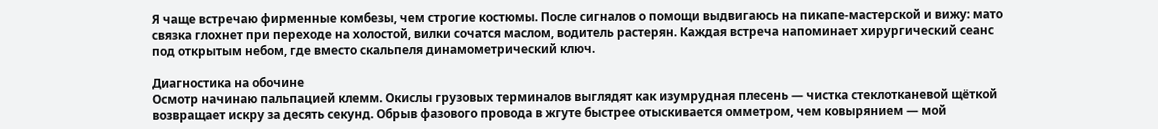Я чаще встречаю фирменные комбезы, чем строгие костюмы. После сигналов о помощи выдвигаюсь на пикапе-мастерской и вижу: мато связка глохнет при переходе на холостой, вилки сочатся маслом, водитель растерян. Каждая встреча напоминает хирургический сеанс под открытым небом, где вместо скальпеля динамометрический ключ.

Диагностика на обочине
Осмотр начинаю пальпацией клемм. Окислы грузовых терминалов выглядят как изумрудная плесень — чистка стеклотканевой щёткой возвращает искру за десять секунд. Обрыв фазового провода в жгуте быстрее отыскивается омметром, чем ковырянием — мой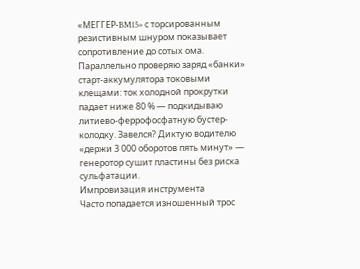«МЕГГЕР-BM15» с торсированным резистивным шнуром показывает сопротивление до сотых ома. Параллельно проверяю заряд «банки» старт-аккумулятора токовыми клещами: ток холодной прокрутки падает ниже 80 % — подкидываю литиево-феррофосфатную бустер-колодку. Завелся? Диктую водителю «держи 3 000 оборотов пять минут» — генеротор сушит пластины без риска сульфатации.
Импровизация инструмента
Часто попадается изношенный трос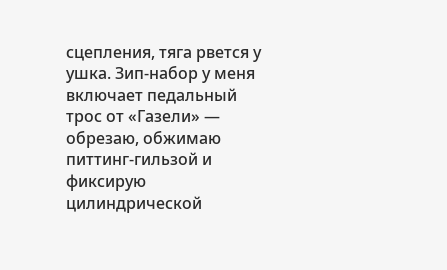сцепления, тяга рвется у ушка. Зип-набор у меня включает педальный трос от «Газели» — обрезаю, обжимаю питтинг-гильзой и фиксирую цилиндрической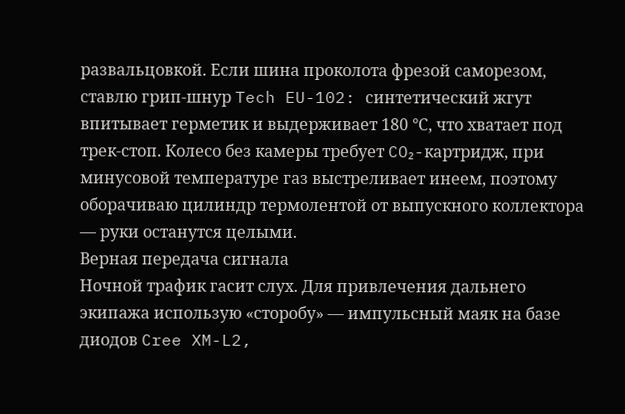развальцовкой. Если шина проколота фрезой саморезом, ставлю грип-шнур Tech EU-102: синтетический жгут впитывает герметик и выдерживает 180 °С, что хватает под трек-стоп. Колесо без камеры требует CO₂-картридж, при минусовой температуре газ выстреливает инеем, поэтому оборачиваю цилиндр термолентой от выпускного коллектора — руки останутся целыми.
Верная передача сигнала
Ночной трафик гасит слух. Для привлечения дальнего экипажа использую «сторобу» — импульсный маяк на базе диодов Cree XM-L2,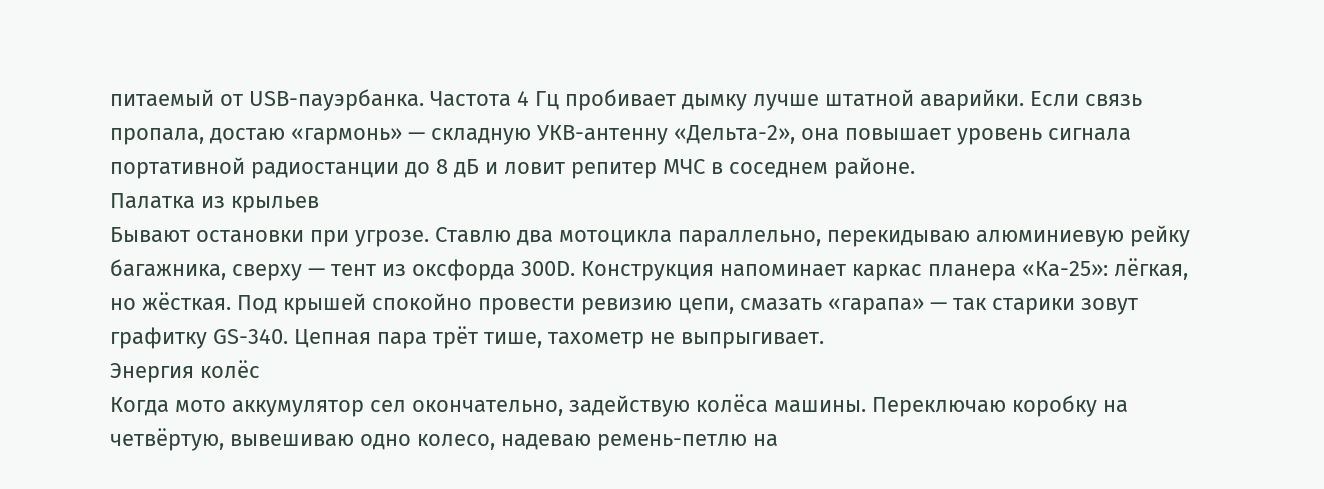питаемый от USB-пауэрбанка. Частота 4 Гц пробивает дымку лучше штатной аварийки. Если связь пропала, достаю «гармонь» — складную УКВ-антенну «Дельта-2», она повышает уровень сигнала портативной радиостанции до 8 дБ и ловит репитер МЧС в соседнем районе.
Палатка из крыльев
Бывают остановки при угрозе. Ставлю два мотоцикла параллельно, перекидываю алюминиевую рейку багажника, сверху — тент из оксфорда 300D. Конструкция напоминает каркас планера «Ка-25»: лёгкая, но жёсткая. Под крышей спокойно провести ревизию цепи, смазать «гарапа» — так старики зовут графитку GS-340. Цепная пара трёт тише, тахометр не выпрыгивает.
Энергия колёс
Когда мото аккумулятор сел окончательно, задействую колёса машины. Переключаю коробку на четвёртую, вывешиваю одно колесо, надеваю ремень-петлю на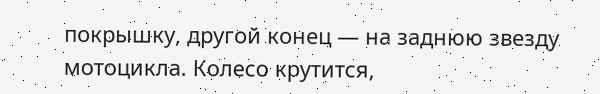покрышку, другой конец — на заднюю звезду мотоцикла. Колесо крутится,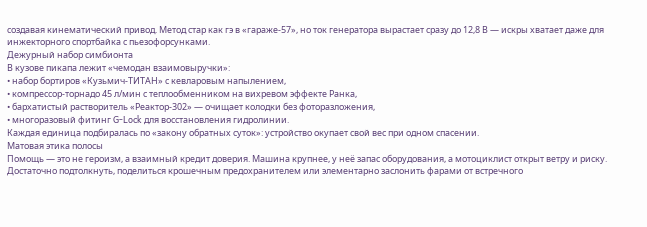создавая кинематический привод. Метод стар как гэ в «гараже-57», но ток генератора вырастает сразу до 12,8 В — искры хватает даже для инжекторного спортбайка с пьезофорсунками.
Дежурный набор симбионта
В кузове пикапа лежит «чемодан взаимовыручки»:
• набор бортиров «Кузьмич-ТИТАН» с кевларовым напылением,
• компрессор-торнадо 45 л/мин с теплообменником на вихревом эффекте Ранка,
• бархатистый растворитель «Реактор-302» — очищает колодки без фоторазложения,
• многоразовый фитинг G-Lock для восстановления гидролинии.
Каждая единица подбиралась по «закону обратных суток»: устройство окупает свой вес при одном спасении.
Матовая этика полосы
Помощь — это не героизм, а взаимный кредит доверия. Машина крупнее, у неё запас оборудования, а мотоциклист открыт ветру и риску. Достаточно подтолкнуть, поделиться крошечным предохранителем или элементарно заслонить фарами от встречного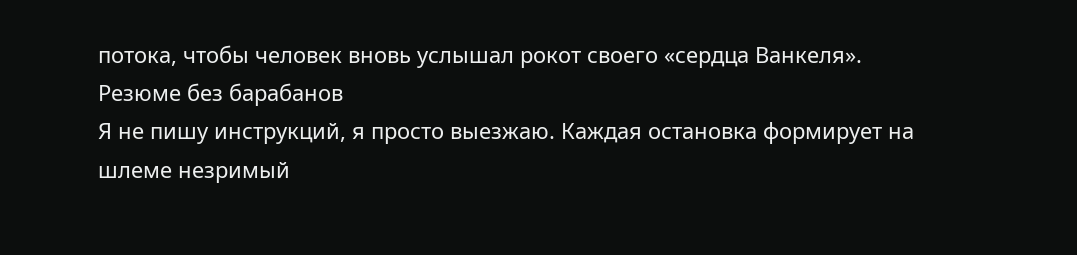потока, чтобы человек вновь услышал рокот своего «сердца Ванкеля».
Резюме без барабанов
Я не пишу инструкций, я просто выезжаю. Каждая остановка формирует на шлеме незримый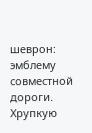шеврон: эмблему совместной дороги. Хрупкую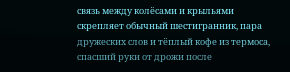связь между колёсами и крыльями скрепляет обычный шестигранник, пара дружеских слов и тёплый кофе из термоса, спасший руки от дрожи после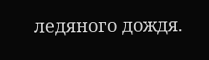ледяного дождя.